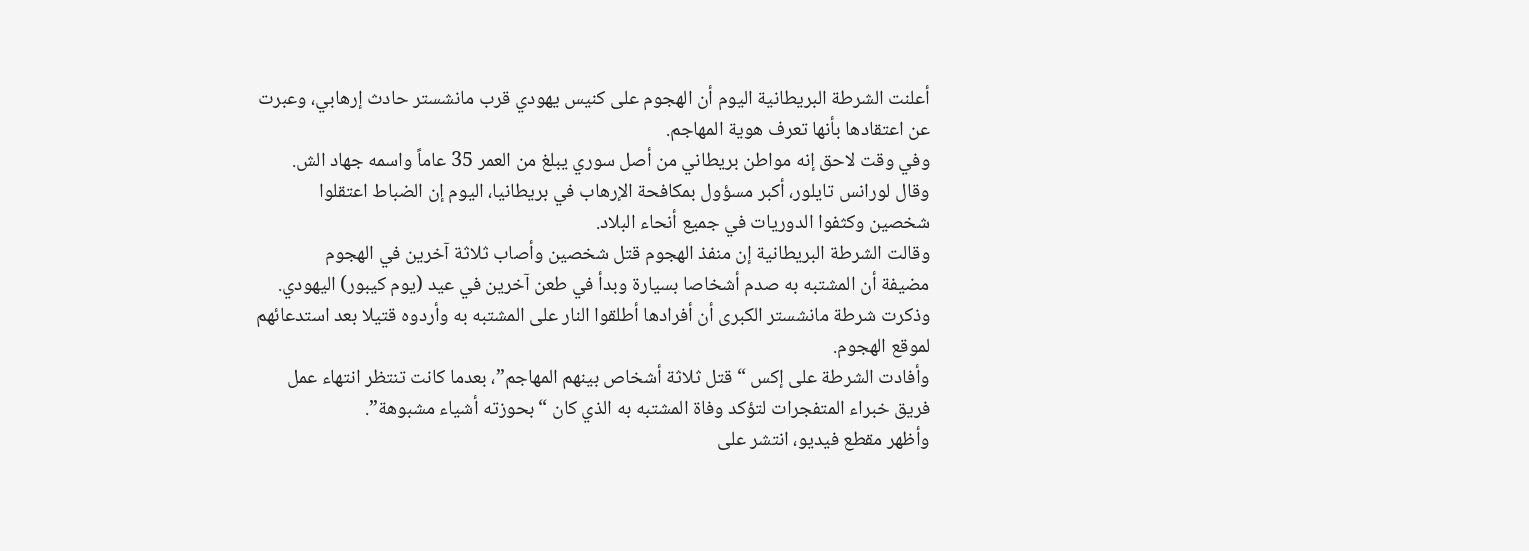أعلنت الشرطة البريطانية اليوم أن الهجوم على كنيس يهودي قرب مانشستر حادث إرهابي، وعبرت عن اعتقادها بأنها تعرف هوية المهاجم.
وفي وقت لاحق إنه مواطن بريطاني من أصل سوري يبلغ من العمر 35 عاماً واسمه جهاد الش.
وقال لورانس تايلور، أكبر مسؤول بمكافحة الإرهاب في بريطانيا، اليوم إن الضباط اعتقلوا
شخصين وكثفوا الدوريات في جميع أنحاء البلاد.
وقالت الشرطة البريطانية إن منفذ الهجوم قتل شخصين وأصاب ثلاثة آخرين في الهجوم
مضيفة أن المشتبه به صدم أشخاصا بسيارة وبدأ في طعن آخرين في عيد (يوم كيبور) اليهودي.
وذكرت شرطة مانشستر الكبرى أن أفرادها أطلقوا النار على المشتبه به وأردوه قتيلا بعد استدعائهم لموقع الهجوم.
وأفادت الشرطة على إكس “قتل ثلاثة أشخاص بينهم المهاجم”، بعدما كانت تنتظر انتهاء عمل
فريق خبراء المتفجرات لتؤكد وفاة المشتبه به الذي كان “بحوزته أشياء مشبوهة”.
وأظهر مقطع فيديو، انتشر على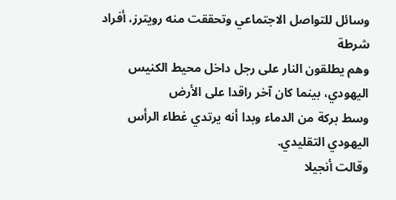وسائل للتواصل الاجتماعي وتحققت منه رويترز، أفراد شرطة
وهم يطلقون النار على رجل داخل محيط الكنيس اليهودي، بينما كان آخر راقدا على الأرض
وسط بركة من الدماء وبدا أنه يرتدي غطاء الرأس اليهودي التقليدي.
وقالت أنجيلا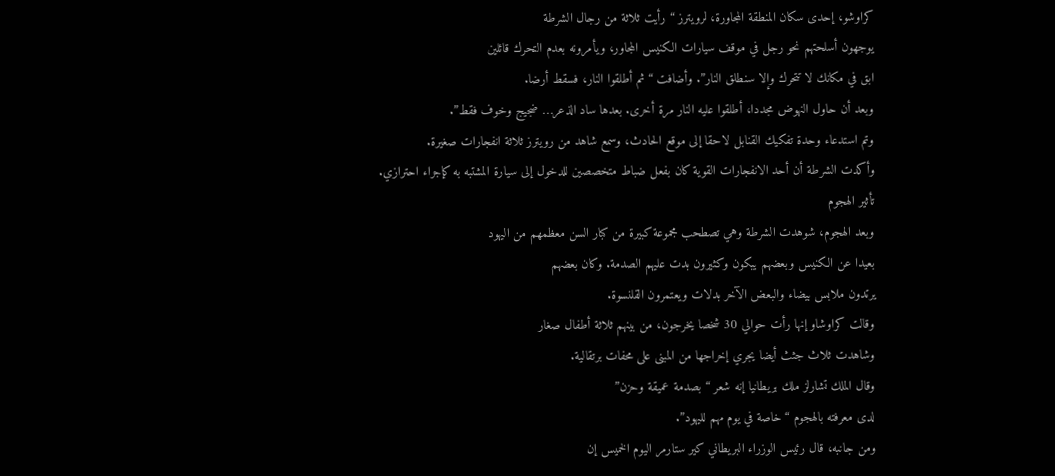كراوشو، إحدى سكان المنطقة المجاورة، لرويترز “رأيت ثلاثة من رجال الشرطة
يوجهون أسلحتهم نحو رجل في موقف سيارات الكنيس المجاور، ويأمرونه بعدم التحرك قائلين
ابق في مكانك لا تتحرك وإلا سنطلق النار”. وأضافت “ثم أطلقوا النار، فسقط أرضا.
وبعد أن حاول النهوض مجددا، أطلقوا عليه النار مرة أخرى. بعدها ساد الذعر… ضجيج وخوف فقط”.
وتم استدعاء وحدة تفكيك القنابل لاحقا إلى موقع الحادث، وسمع شاهد من رويترز ثلاثة انفجارات صغيرة.
وأكدت الشرطة أن أحد الانفجارات القوية كان بفعل ضباط متخصصين للدخول إلى سيارة المشتبه به كإجراء احترازي.
تأثير الهجوم
وبعد الهجوم، شوهدت الشرطة وهي تصطحب مجموعة كبيرة من كبار السن معظمهم من اليهود
بعيدا عن الكنيس وبعضهم يبكون وكثيرون بدت عليهم الصدمة. وكان بعضهم
يرتدون ملابس بيضاء والبعض الآخر بدلات ويعتمرون القلنسوة.
وقالت كراوشاو إنها رأت حوالي 30 شخصا يخرجون، من بينهم ثلاثة أطفال صغار
وشاهدت ثلاث جثث أيضا يجري إخراجها من المبنى على محفات برتقالية.
وقال الملك تشارلز ملك بريطانيا إنه شعر “بصدمة عميقة وحزن”
لدى معرفته بالهجوم “خاصة في يوم مهم لليهود”.
ومن جانبه، قال رئيس الوزراء البريطاني كير ستارمر اليوم الخميس إن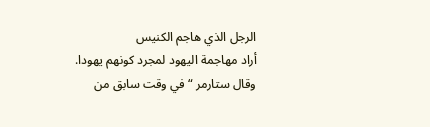الرجل الذي هاجم الكنيس
أراد مهاجمة اليهود لمجرد كونهم يهودا.
وقال ستارمر “في وقت سابق من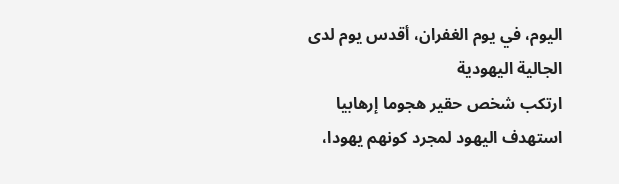اليوم، في يوم الغفران، أقدس يوم لدى الجالية اليهودية
ارتكب شخص حقير هجوما إرهابيا استهدف اليهود لمجرد كونهم يهودا،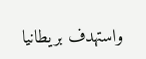واستهدف بريطانيا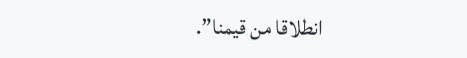انطلاقا من قيمنا”.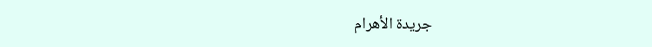جريدة الأهرام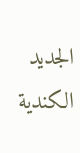الجديد الكندية